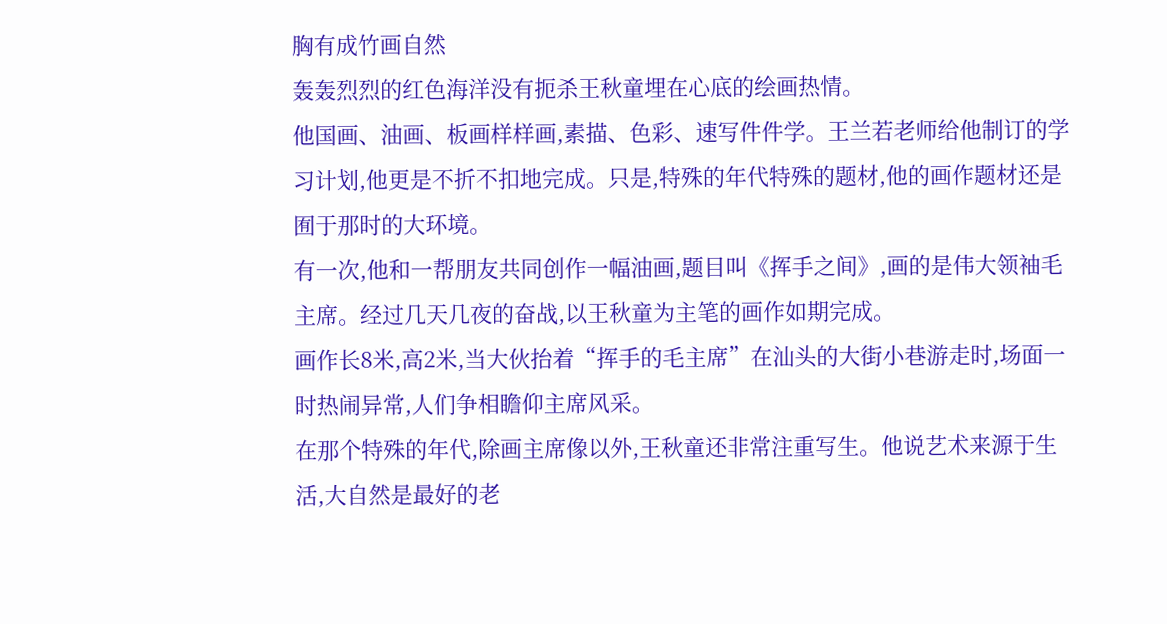胸有成竹画自然
轰轰烈烈的红色海洋没有扼杀王秋童埋在心底的绘画热情。
他国画、油画、板画样样画,素描、色彩、速写件件学。王兰若老师给他制订的学习计划,他更是不折不扣地完成。只是,特殊的年代特殊的题材,他的画作题材还是囿于那时的大环境。
有一次,他和一帮朋友共同创作一幅油画,题目叫《挥手之间》,画的是伟大领袖毛主席。经过几天几夜的奋战,以王秋童为主笔的画作如期完成。
画作长8米,高2米,当大伙抬着“挥手的毛主席”在汕头的大街小巷游走时,场面一时热闹异常,人们争相瞻仰主席风采。
在那个特殊的年代,除画主席像以外,王秋童还非常注重写生。他说艺术来源于生活,大自然是最好的老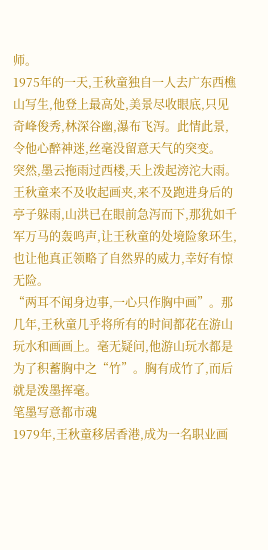师。
1975年的一天,王秋童独自一人去广东西樵山写生,他登上最高处,美景尽收眼底,只见奇峰俊秀,林深谷幽,瀑布飞泻。此情此景,令他心醉神迷,丝毫没留意天气的突变。
突然,墨云拖雨过西楼,天上泼起滂沱大雨。王秋童来不及收起画夹,来不及跑进身后的亭子躲雨,山洪已在眼前急泻而下,那犹如千军万马的轰鸣声,让王秋童的处境险象环生,也让他真正领略了自然界的威力,幸好有惊无险。
“两耳不闻身边事,一心只作胸中画”。那几年,王秋童几乎将所有的时间都花在游山玩水和画画上。毫无疑问,他游山玩水都是为了积蓄胸中之“竹”。胸有成竹了,而后就是泼墨挥毫。
笔墨写意都市魂
1979年,王秋童移居香港,成为一名职业画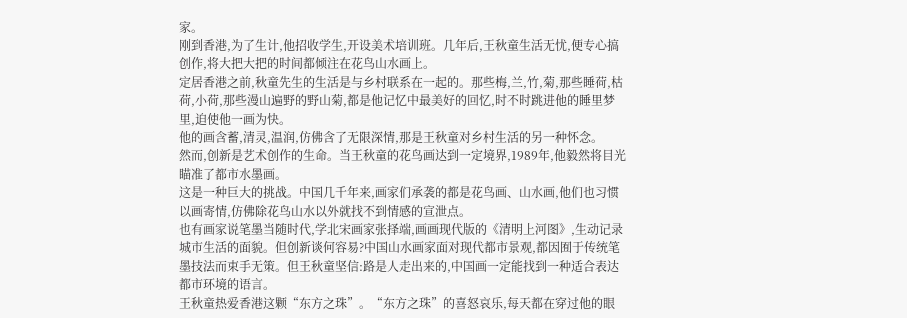家。
刚到香港,为了生计,他招收学生,开设美术培训班。几年后,王秋童生活无忧,便专心搞创作,将大把大把的时间都倾注在花鸟山水画上。
定居香港之前,秋童先生的生活是与乡村联系在一起的。那些梅,兰,竹,菊,那些睡荷,枯荷,小荷,那些漫山遍野的野山菊,都是他记忆中最美好的回忆,时不时跳进他的睡里梦里,迫使他一画为快。
他的画含蓄,清灵,温润,仿佛含了无限深情,那是王秋童对乡村生活的另一种怀念。
然而,创新是艺术创作的生命。当王秋童的花鸟画达到一定境界,1989年,他毅然将目光瞄准了都市水墨画。
这是一种巨大的挑战。中国几千年来,画家们承袭的都是花鸟画、山水画,他们也习惯以画寄情,仿佛除花鸟山水以外就找不到情感的宣泄点。
也有画家说笔墨当随时代,学北宋画家张择端,画画现代版的《清明上河图》,生动记录城市生活的面貌。但创新谈何容易?中国山水画家面对现代都市景观,都因囿于传统笔墨技法而束手无策。但王秋童坚信:路是人走出来的,中国画一定能找到一种适合表达都市环境的语言。
王秋童热爱香港这颗“东方之珠”。“东方之珠”的喜怒哀乐,每天都在穿过他的眼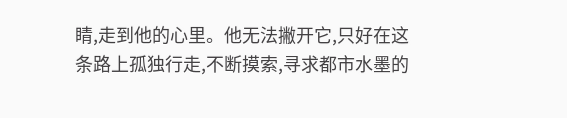睛,走到他的心里。他无法撇开它,只好在这条路上孤独行走,不断摸索,寻求都市水墨的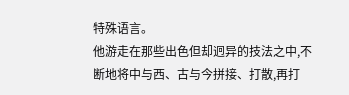特殊语言。
他游走在那些出色但却迥异的技法之中,不断地将中与西、古与今拼接、打散,再打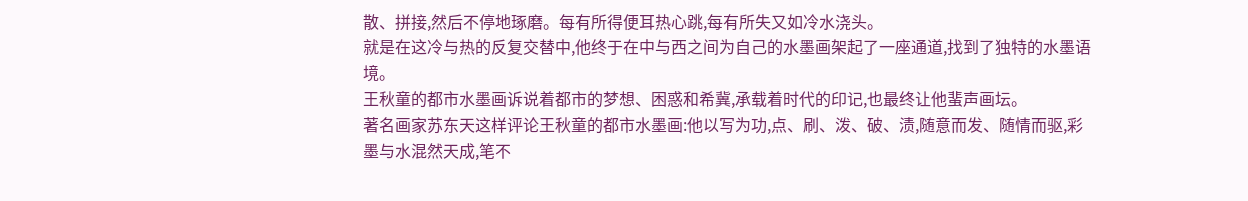散、拼接,然后不停地琢磨。每有所得便耳热心跳,每有所失又如冷水浇头。
就是在这冷与热的反复交替中,他终于在中与西之间为自己的水墨画架起了一座通道,找到了独特的水墨语境。
王秋童的都市水墨画诉说着都市的梦想、困惑和希冀,承载着时代的印记,也最终让他蜚声画坛。
著名画家苏东天这样评论王秋童的都市水墨画:他以写为功,点、刷、泼、破、渍,随意而发、随情而驱,彩墨与水混然天成,笔不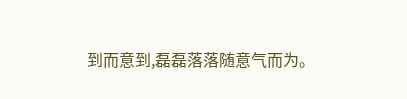到而意到,磊磊落落随意气而为。